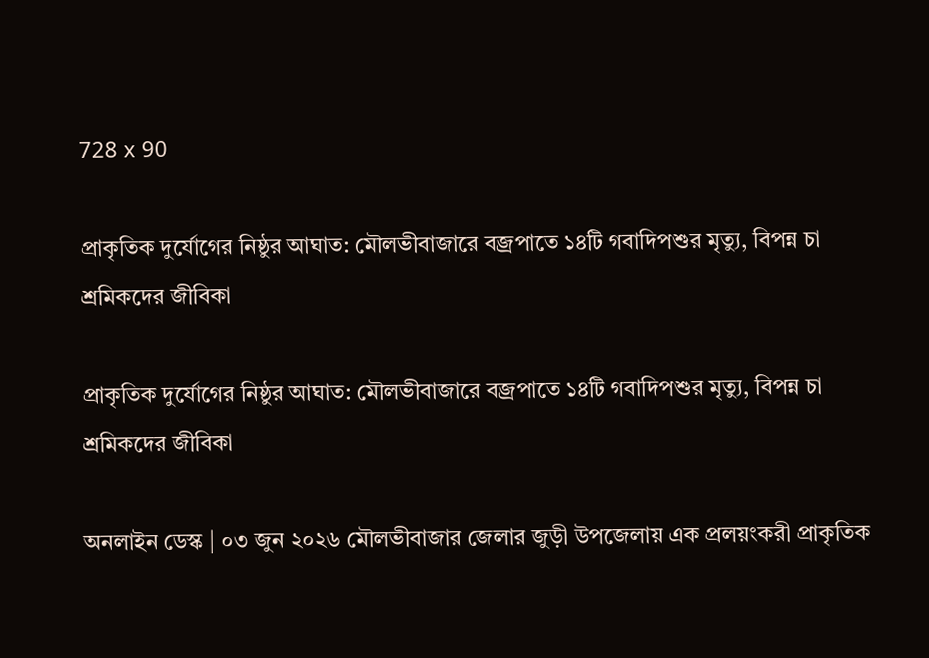728 x 90

প্রাকৃতিক দুর্যোগের নিষ্ঠুর আঘাত: মৌলভীবাজারে বজ্রপাতে ১৪টি গবাদিপশুর মৃত্যু, বিপন্ন চা শ্রমিকদের জীবিকা

প্রাকৃতিক দুর্যোগের নিষ্ঠুর আঘাত: মৌলভীবাজারে বজ্রপাতে ১৪টি গবাদিপশুর মৃত্যু, বিপন্ন চা শ্রমিকদের জীবিকা

অনলাইন ডেস্ক | ০৩ জুন ২০২৬ মৌলভীবাজার জেলার জুড়ী উপজেলায় এক প্রলয়ংকরী প্রাকৃতিক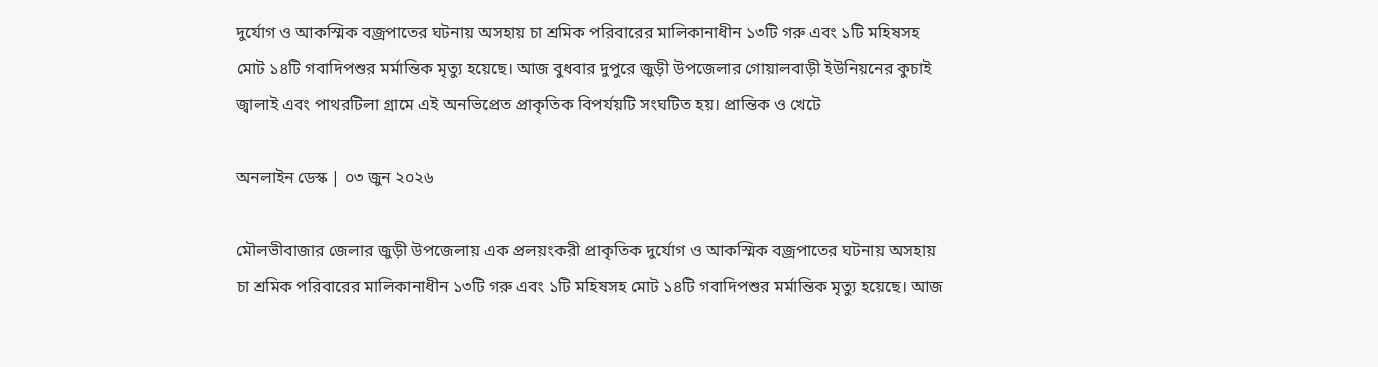দুর্যোগ ও আকস্মিক বজ্রপাতের ঘটনায় অসহায় চা শ্রমিক পরিবারের মালিকানাধীন ১৩টি গরু এবং ১টি মহিষসহ মোট ১৪টি গবাদিপশুর মর্মান্তিক মৃত্যু হয়েছে। আজ বুধবার দুপুরে জুড়ী উপজেলার গোয়ালবাড়ী ইউনিয়নের কুচাই জ্বালাই এবং পাথরটিলা গ্রামে এই অনভিপ্রেত প্রাকৃতিক বিপর্যয়টি সংঘটিত হয়। প্রান্তিক ও খেটে

অনলাইন ডেস্ক | ০৩ জুন ২০২৬

মৌলভীবাজার জেলার জুড়ী উপজেলায় এক প্রলয়ংকরী প্রাকৃতিক দুর্যোগ ও আকস্মিক বজ্রপাতের ঘটনায় অসহায় চা শ্রমিক পরিবারের মালিকানাধীন ১৩টি গরু এবং ১টি মহিষসহ মোট ১৪টি গবাদিপশুর মর্মান্তিক মৃত্যু হয়েছে। আজ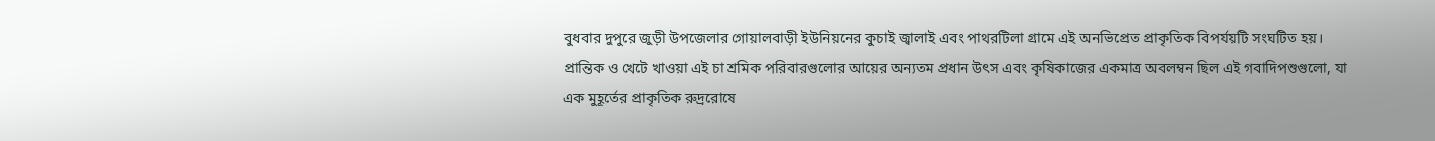বুধবার দুপুরে জুড়ী উপজেলার গোয়ালবাড়ী ইউনিয়নের কুচাই জ্বালাই এবং পাথরটিলা গ্রামে এই অনভিপ্রেত প্রাকৃতিক বিপর্যয়টি সংঘটিত হয়। প্রান্তিক ও খেটে খাওয়া এই চা শ্রমিক পরিবারগুলোর আয়ের অন্যতম প্রধান উৎস এবং কৃষিকাজের একমাত্র অবলম্বন ছিল এই গবাদিপশুগুলো, যা এক মুহূর্তের প্রাকৃতিক রুদ্ররোষে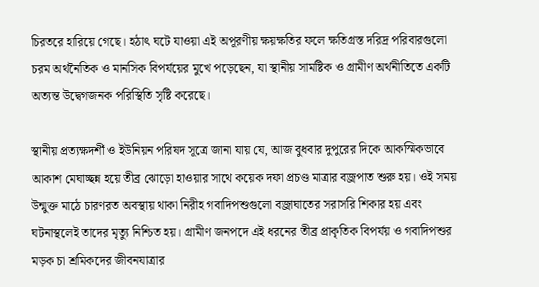চিরতরে হারিয়ে গেছে। হঠাৎ ঘটে যাওয়া এই অপূরণীয় ক্ষয়ক্ষতির ফলে ক্ষতিগ্রস্ত দরিদ্র পরিবারগুলো চরম অর্থনৈতিক ও মানসিক বিপর্যয়ের মুখে পড়েছেন, যা স্থানীয় সামষ্টিক ও গ্রামীণ অর্থনীতিতে একটি অত্যন্ত উদ্বেগজনক পরিস্থিতি সৃষ্টি করেছে।

স্থানীয় প্রত্যক্ষদর্শী ও ইউনিয়ন পরিষদ সূত্রে জানা যায় যে, আজ বুধবার দুপুরের দিকে আকস্মিকভাবে আকাশ মেঘাচ্ছন্ন হয়ে তীব্র ঝোড়ো হাওয়ার সাথে কয়েক দফা প্রচণ্ড মাত্রার বজ্রপাত শুরু হয়। ওই সময় উন্মুক্ত মাঠে চারণরত অবস্থায় থাকা নিরীহ গবাদিপশুগুলো বজ্রাঘাতের সরাসরি শিকার হয় এবং ঘটনাস্থলেই তাদের মৃত্যু নিশ্চিত হয়। গ্রামীণ জনপদে এই ধরনের তীব্র প্রাকৃতিক বিপর্যয় ও গবাদিপশুর মড়ক চা শ্রমিকদের জীবনযাত্রার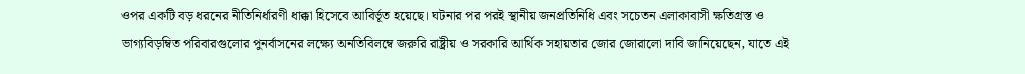ওপর একটি বড় ধরনের নীতিনির্ধারণী ধাক্কা হিসেবে আবির্ভূত হয়েছে। ঘটনার পর পরই স্থানীয় জনপ্রতিনিধি এবং সচেতন এলাকাবাসী ক্ষতিগ্রস্ত ও ভাগ্যবিড়ম্বিত পরিবারগুলোর পুনর্বাসনের লক্ষ্যে অনতিবিলম্বে জরুরি রাষ্ট্রীয় ও সরকারি আর্থিক সহায়তার জোর জোরালো দাবি জানিয়েছেন, যাতে এই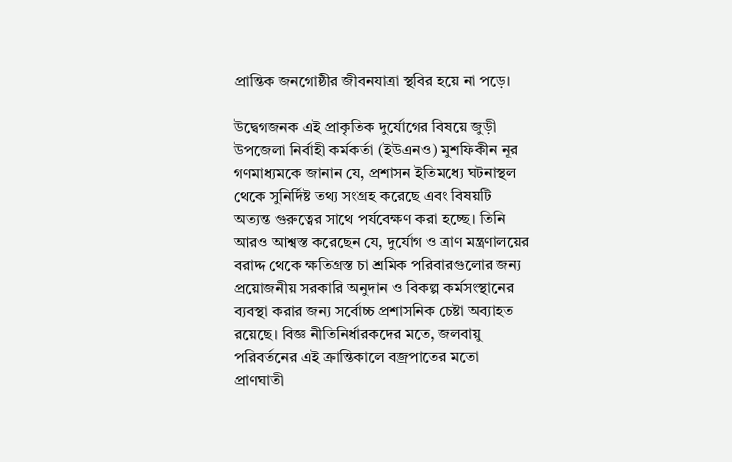প্রান্তিক জনগোষ্ঠীর জীবনযাত্রা স্থবির হয়ে না পড়ে।

উদ্বেগজনক এই প্রাকৃতিক দুর্যোগের বিষয়ে জুড়ী উপজেলা নির্বাহী কর্মকর্তা (ইউএনও) মুশফিকীন নূর গণমাধ্যমকে জানান যে, প্রশাসন ইতিমধ্যে ঘটনাস্থল থেকে সুনির্দিষ্ট তথ্য সংগ্রহ করেছে এবং বিষয়টি অত্যন্ত গুরুত্বের সাথে পর্যবেক্ষণ করা হচ্ছে। তিনি আরও আশ্বস্ত করেছেন যে, দুর্যোগ ও ত্রাণ মন্ত্রণালয়ের বরাদ্দ থেকে ক্ষতিগ্রস্ত চা শ্রমিক পরিবারগুলোর জন্য প্রয়োজনীয় সরকারি অনুদান ও বিকল্প কর্মসংস্থানের ব্যবস্থা করার জন্য সর্বোচ্চ প্রশাসনিক চেষ্টা অব্যাহত রয়েছে। বিজ্ঞ নীতিনির্ধারকদের মতে, জলবায়ু পরিবর্তনের এই ক্রান্তিকালে বজ্রপাতের মতো প্রাণঘাতী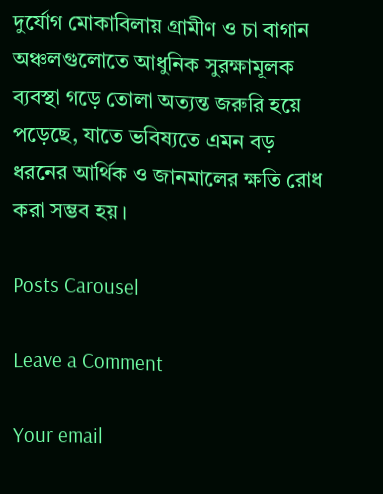দুর্যোগ মোকাবিলায় গ্রামীণ ও চা বাগান অঞ্চলগুলোতে আধুনিক সুরক্ষামূলক ব্যবস্থা গড়ে তোলা অত্যন্ত জরুরি হয়ে পড়েছে, যাতে ভবিষ্যতে এমন বড় ধরনের আর্থিক ও জানমালের ক্ষতি রোধ করা সম্ভব হয়।

Posts Carousel

Leave a Comment

Your email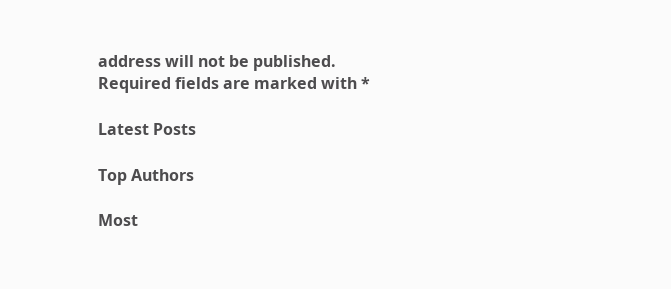address will not be published. Required fields are marked with *

Latest Posts

Top Authors

Most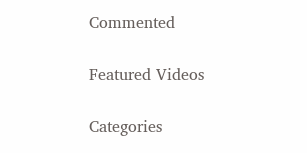Commented

Featured Videos

Categories